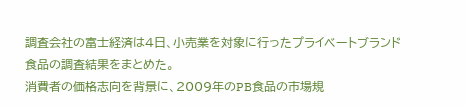調査会社の富士経済は4日、小売業を対象に行ったプライベートブランド食品の調査結果をまとめた。
消費者の価格志向を背景に、2009年のPB食品の市場規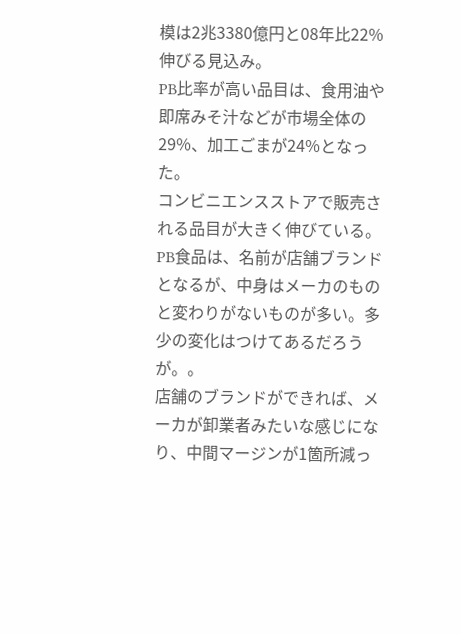模は2兆3380億円と08年比22%伸びる見込み。
PB比率が高い品目は、食用油や即席みそ汁などが市場全体の29%、加工ごまが24%となった。
コンビニエンスストアで販売される品目が大きく伸びている。
PB食品は、名前が店舗ブランドとなるが、中身はメーカのものと変わりがないものが多い。多少の変化はつけてあるだろうが。。
店舗のブランドができれば、メーカが卸業者みたいな感じになり、中間マージンが1箇所減っ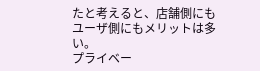たと考えると、店舗側にもユーザ側にもメリットは多い。
プライベー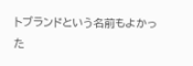トブランドという名前もよかった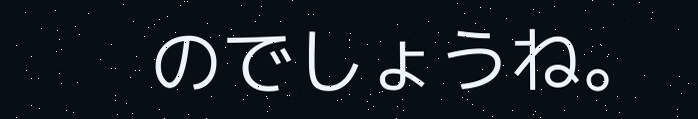のでしょうね。